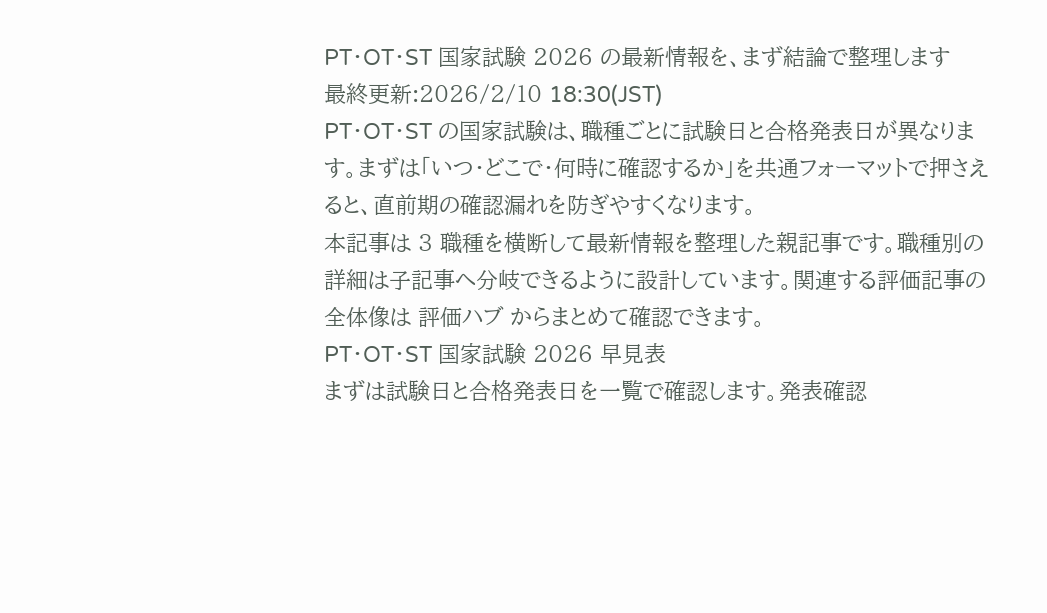PT・OT・ST 国家試験 2026 の最新情報を、まず結論で整理します
最終更新:2026/2/10 18:30(JST)
PT・OT・ST の国家試験は、職種ごとに試験日と合格発表日が異なります。まずは「いつ・どこで・何時に確認するか」を共通フォーマットで押さえると、直前期の確認漏れを防ぎやすくなります。
本記事は 3 職種を横断して最新情報を整理した親記事です。職種別の詳細は子記事へ分岐できるように設計しています。関連する評価記事の全体像は 評価ハブ からまとめて確認できます。
PT・OT・ST 国家試験 2026 早見表
まずは試験日と合格発表日を一覧で確認します。発表確認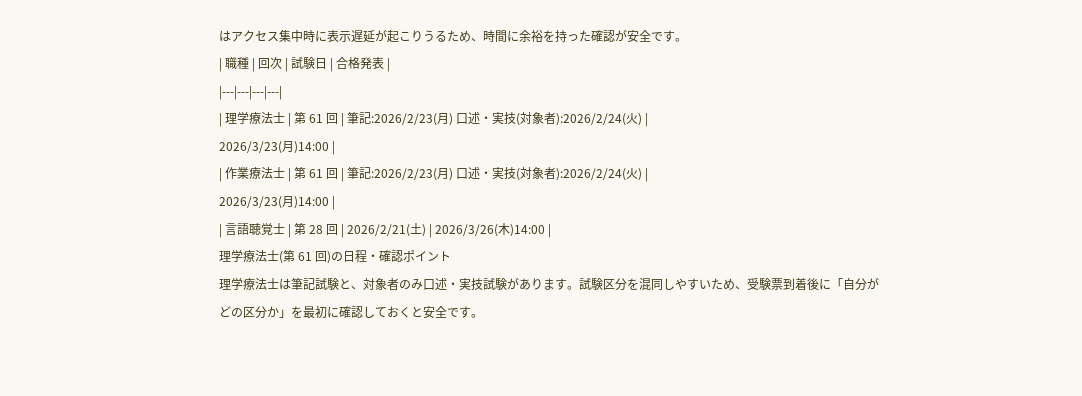はアクセス集中時に表示遅延が起こりうるため、時間に余裕を持った確認が安全です。
| 職種 | 回次 | 試験日 | 合格発表 |
|---|---|---|---|
| 理学療法士 | 第 61 回 | 筆記:2026/2/23(月) 口述・実技(対象者):2026/2/24(火) |
2026/3/23(月)14:00 |
| 作業療法士 | 第 61 回 | 筆記:2026/2/23(月) 口述・実技(対象者):2026/2/24(火) |
2026/3/23(月)14:00 |
| 言語聴覚士 | 第 28 回 | 2026/2/21(土) | 2026/3/26(木)14:00 |
理学療法士(第 61 回)の日程・確認ポイント
理学療法士は筆記試験と、対象者のみ口述・実技試験があります。試験区分を混同しやすいため、受験票到着後に「自分がどの区分か」を最初に確認しておくと安全です。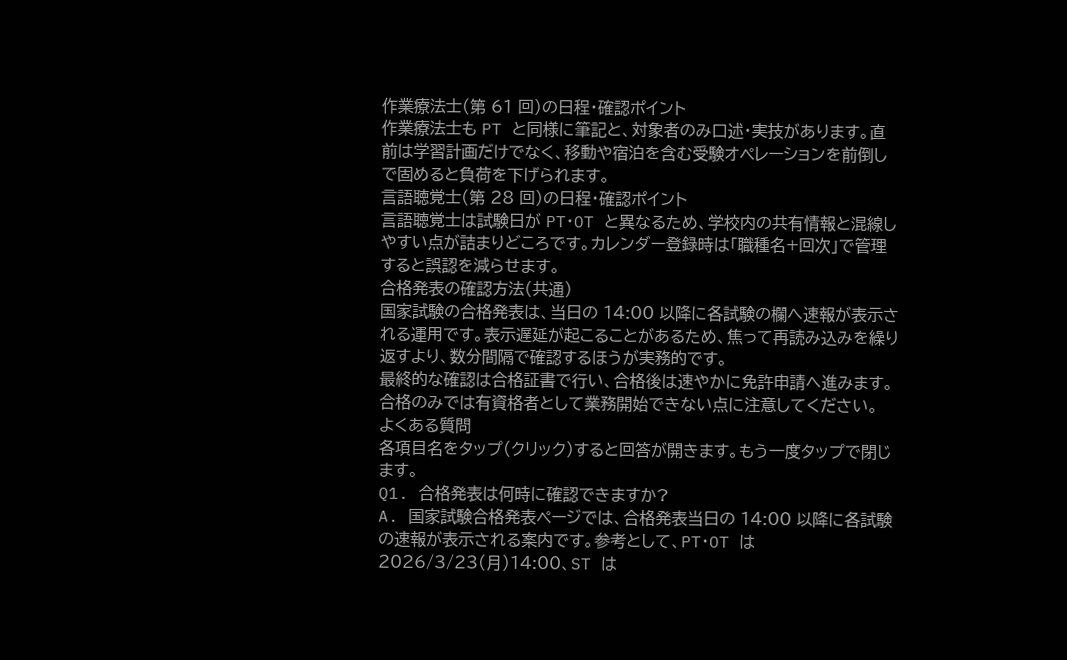作業療法士(第 61 回)の日程・確認ポイント
作業療法士も PT と同様に筆記と、対象者のみ口述・実技があります。直前は学習計画だけでなく、移動や宿泊を含む受験オペレーションを前倒しで固めると負荷を下げられます。
言語聴覚士(第 28 回)の日程・確認ポイント
言語聴覚士は試験日が PT・OT と異なるため、学校内の共有情報と混線しやすい点が詰まりどころです。カレンダー登録時は「職種名+回次」で管理すると誤認を減らせます。
合格発表の確認方法(共通)
国家試験の合格発表は、当日の 14:00 以降に各試験の欄へ速報が表示される運用です。表示遅延が起こることがあるため、焦って再読み込みを繰り返すより、数分間隔で確認するほうが実務的です。
最終的な確認は合格証書で行い、合格後は速やかに免許申請へ進みます。合格のみでは有資格者として業務開始できない点に注意してください。
よくある質問
各項目名をタップ(クリック)すると回答が開きます。もう一度タップで閉じます。
Q1. 合格発表は何時に確認できますか?
A. 国家試験合格発表ページでは、合格発表当日の 14:00 以降に各試験の速報が表示される案内です。参考として、PT・OT は 2026/3/23(月)14:00、ST は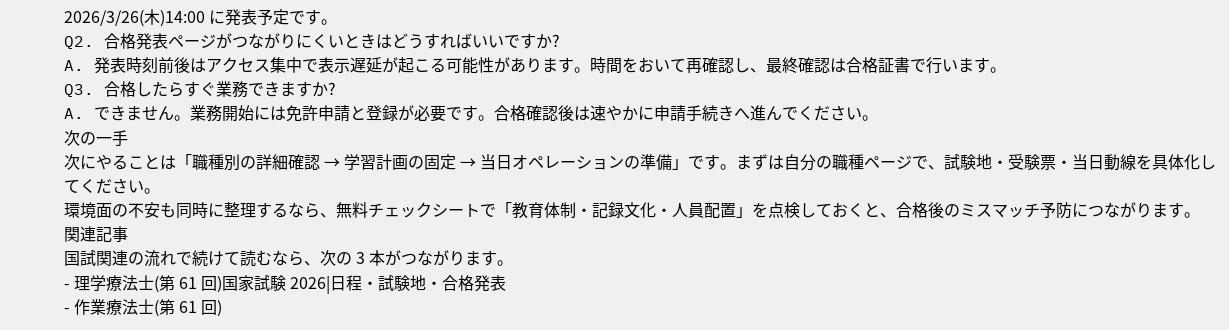2026/3/26(木)14:00 に発表予定です。
Q2. 合格発表ページがつながりにくいときはどうすればいいですか?
A. 発表時刻前後はアクセス集中で表示遅延が起こる可能性があります。時間をおいて再確認し、最終確認は合格証書で行います。
Q3. 合格したらすぐ業務できますか?
A. できません。業務開始には免許申請と登録が必要です。合格確認後は速やかに申請手続きへ進んでください。
次の一手
次にやることは「職種別の詳細確認 → 学習計画の固定 → 当日オペレーションの準備」です。まずは自分の職種ページで、試験地・受験票・当日動線を具体化してください。
環境面の不安も同時に整理するなら、無料チェックシートで「教育体制・記録文化・人員配置」を点検しておくと、合格後のミスマッチ予防につながります。
関連記事
国試関連の流れで続けて読むなら、次の 3 本がつながります。
- 理学療法士(第 61 回)国家試験 2026|日程・試験地・合格発表
- 作業療法士(第 61 回)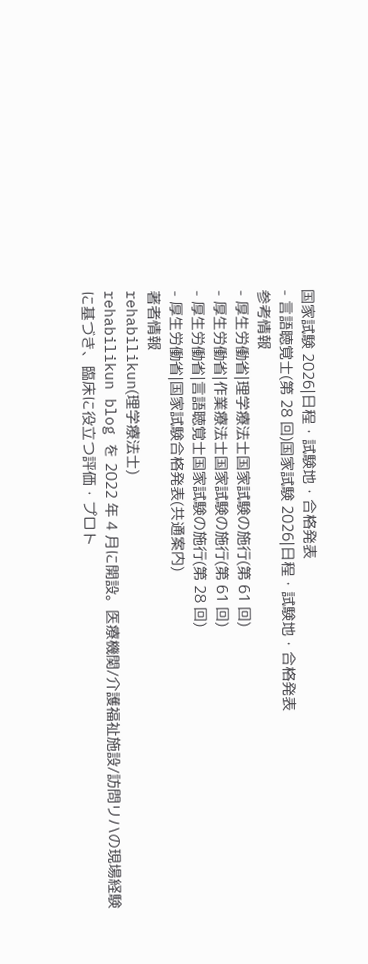国家試験 2026|日程・試験地・合格発表
- 言語聴覚士(第 28 回)国家試験 2026|日程・試験地・合格発表
参考情報
- 厚生労働省|理学療法士国家試験の施行(第 61 回)
- 厚生労働省|作業療法士国家試験の施行(第 61 回)
- 厚生労働省|言語聴覚士国家試験の施行(第 28 回)
- 厚生労働省|国家試験合格発表(共通案内)
著者情報
rehabilikun(理学療法士)
rehabilikun blog を 2022 年 4 月に開設。医療機関/介護福祉施設/訪問リハの現場経験に基づき、臨床に役立つ評価・プロト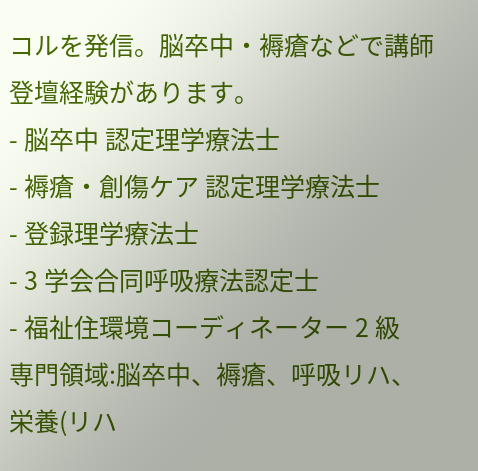コルを発信。脳卒中・褥瘡などで講師登壇経験があります。
- 脳卒中 認定理学療法士
- 褥瘡・創傷ケア 認定理学療法士
- 登録理学療法士
- 3 学会合同呼吸療法認定士
- 福祉住環境コーディネーター 2 級
専門領域:脳卒中、褥瘡、呼吸リハ、栄養(リハ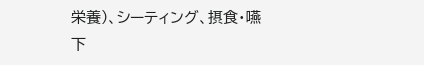栄養)、シーティング、摂食・嚥下